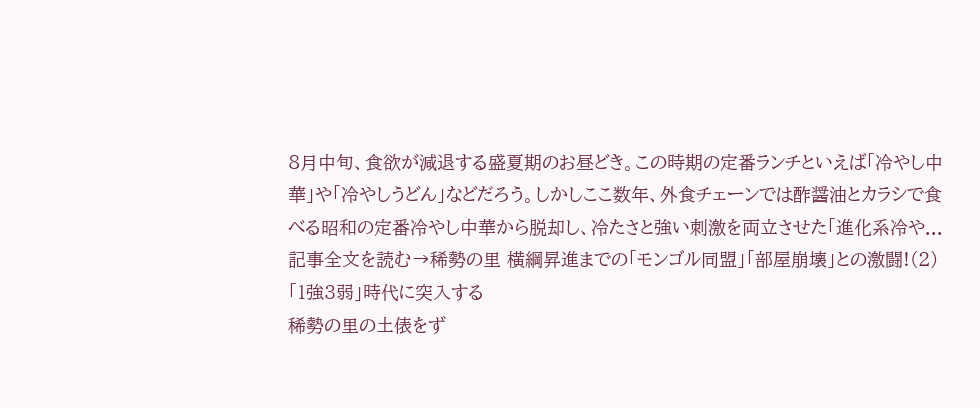8月中旬、食欲が減退する盛夏期のお昼どき。この時期の定番ランチといえば「冷やし中華」や「冷やしうどん」などだろう。しかしここ数年、外食チェーンでは酢醤油とカラシで食べる昭和の定番冷やし中華から脱却し、冷たさと強い刺激を両立させた「進化系冷や...
記事全文を読む→稀勢の里 横綱昇進までの「モンゴル同盟」「部屋崩壊」との激闘!(2)「1強3弱」時代に突入する
稀勢の里の土俵をず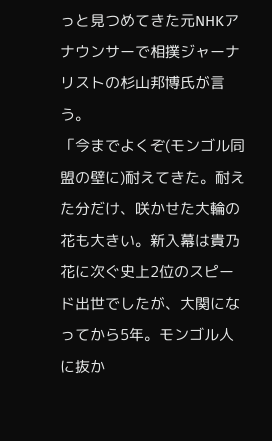っと見つめてきた元NHKアナウンサーで相撲ジャーナリストの杉山邦博氏が言う。
「今までよくぞ(モンゴル同盟の壁に)耐えてきた。耐えた分だけ、咲かせた大輪の花も大きい。新入幕は貴乃花に次ぐ史上2位のスピード出世でしたが、大関になってから5年。モンゴル人に抜か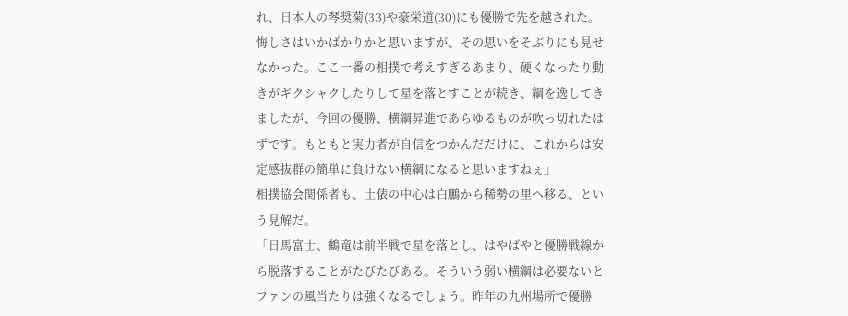れ、日本人の琴奨菊(33)や豪栄道(30)にも優勝で先を越された。悔しさはいかばかりかと思いますが、その思いをそぶりにも見せなかった。ここ一番の相撲で考えすぎるあまり、硬くなったり動きがギクシャクしたりして星を落とすことが続き、綱を逸してきましたが、今回の優勝、横綱昇進であらゆるものが吹っ切れたはずです。もともと実力者が自信をつかんだだけに、これからは安定感抜群の簡単に負けない横綱になると思いますねぇ」
相撲協会関係者も、土俵の中心は白鵬から稀勢の里へ移る、という見解だ。
「日馬富士、鶴竜は前半戦で星を落とし、はやばやと優勝戦線から脱落することがたびたびある。そういう弱い横綱は必要ないとファンの風当たりは強くなるでしょう。昨年の九州場所で優勝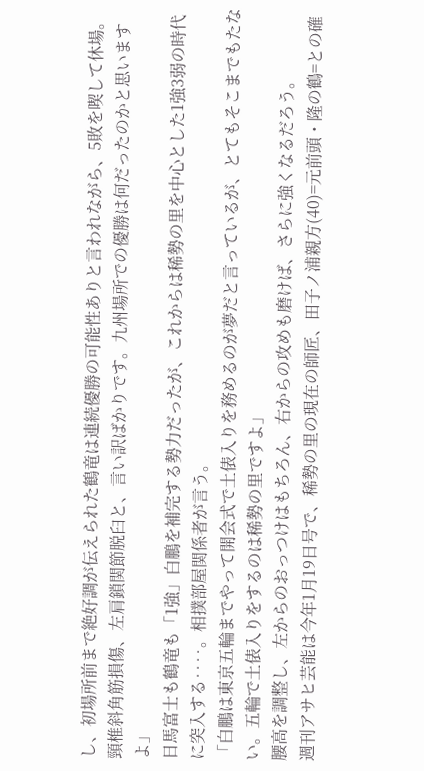し、初場所前まで絶好調が伝えられた鶴竜は連続優勝の可能性ありと言われながら、5敗を喫して休場。頸椎斜角筋損傷、左肩鎖関節脱臼と、言い訳ばかりです。九州場所での優勝は何だったのかと思いますよ」
日馬富士も鶴竜も「1強」白鵬を補完する勢力だったが、これからは稀勢の里を中心とした1強3弱の時代に突入する‥‥。相撲部屋関係者が言う。
「白鵬は東京五輪までやって開会式で土俵入りを務めるのが夢だと言っているが、とてもそこまでもたない。五輪で土俵入りをするのは稀勢の里ですよ」
腰高を調整し、左からのおっつけはもちろん、右からの攻めも磨けば、さらに強くなるだろう。
週刊アサヒ芸能は今年1月19日号で、稀勢の里の現在の師匠、田子ノ浦親方(40)=元前頭・隆の鶴=との確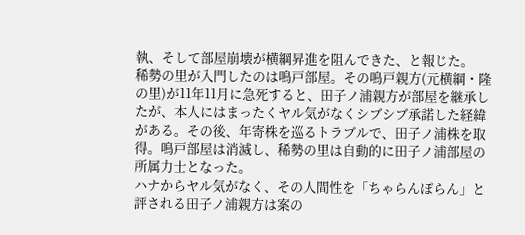執、そして部屋崩壊が横綱昇進を阻んできた、と報じた。
稀勢の里が入門したのは鳴戸部屋。その鳴戸親方(元横綱・隆の里)が11年11月に急死すると、田子ノ浦親方が部屋を継承したが、本人にはまったくヤル気がなくシブシブ承諾した経緯がある。その後、年寄株を巡るトラブルで、田子ノ浦株を取得。鳴戸部屋は消滅し、稀勢の里は自動的に田子ノ浦部屋の所属力士となった。
ハナからヤル気がなく、その人間性を「ちゃらんぽらん」と評される田子ノ浦親方は案の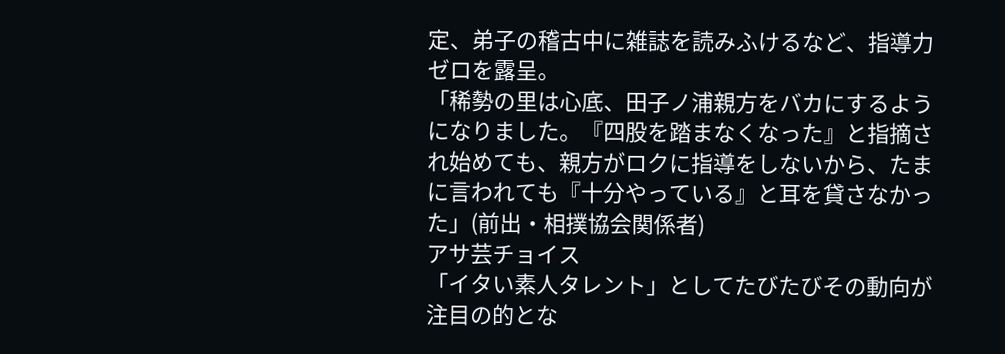定、弟子の稽古中に雑誌を読みふけるなど、指導力ゼロを露呈。
「稀勢の里は心底、田子ノ浦親方をバカにするようになりました。『四股を踏まなくなった』と指摘され始めても、親方がロクに指導をしないから、たまに言われても『十分やっている』と耳を貸さなかった」(前出・相撲協会関係者)
アサ芸チョイス
「イタい素人タレント」としてたびたびその動向が注目の的とな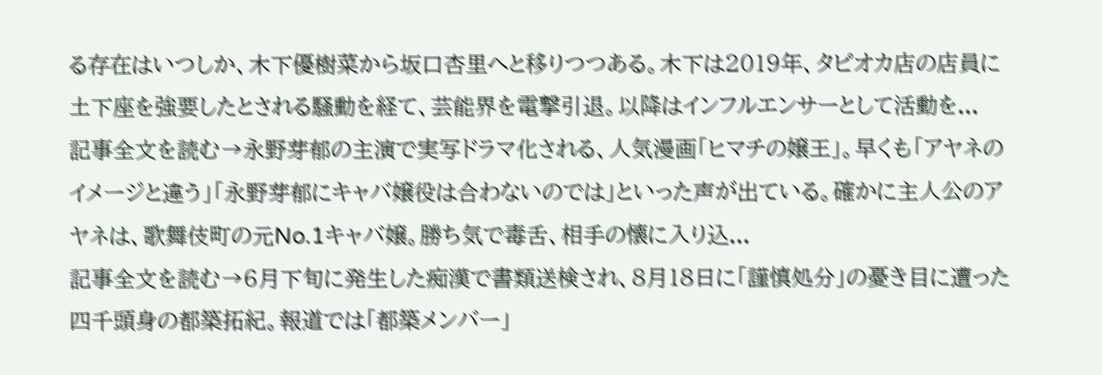る存在はいつしか、木下優樹菜から坂口杏里へと移りつつある。木下は2019年、タピオカ店の店員に土下座を強要したとされる騒動を経て、芸能界を電撃引退。以降はインフルエンサーとして活動を...
記事全文を読む→永野芽郁の主演で実写ドラマ化される、人気漫画「ヒマチの嬢王」。早くも「アヤネのイメージと違う」「永野芽郁にキャバ嬢役は合わないのでは」といった声が出ている。確かに主人公のアヤネは、歌舞伎町の元No.1キャバ嬢。勝ち気で毒舌、相手の懐に入り込...
記事全文を読む→6月下旬に発生した痴漢で書類送検され、8月18日に「謹慎処分」の憂き目に遭った四千頭身の都築拓紀。報道では「都築メンバー」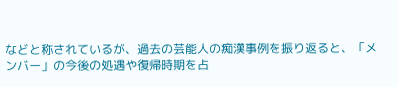などと称されているが、過去の芸能人の痴漢事例を振り返ると、「メンバー」の今後の処遇や復帰時期を占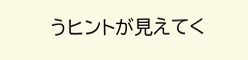うヒントが見えてく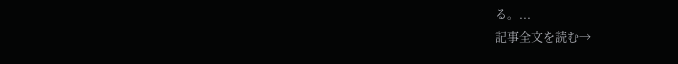る。...
記事全文を読む→